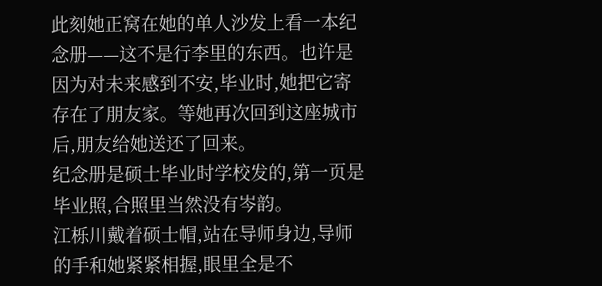此刻她正窝在她的单人沙发上看一本纪念册——这不是行李里的东西。也许是因为对未来感到不安,毕业时,她把它寄存在了朋友家。等她再次回到这座城市后,朋友给她送还了回来。
纪念册是硕士毕业时学校发的,第一页是毕业照,合照里当然没有岑韵。
江栎川戴着硕士帽,站在导师身边,导师的手和她紧紧相握,眼里全是不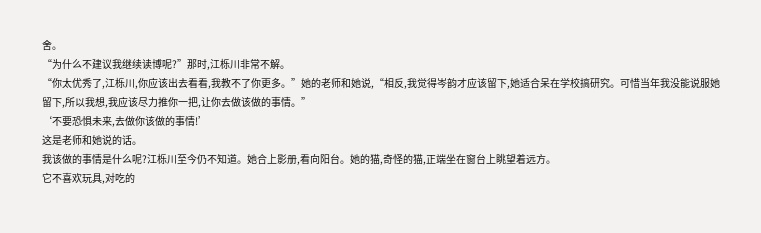舍。
“为什么不建议我继续读博呢?”那时,江栎川非常不解。
“你太优秀了,江栎川,你应该出去看看,我教不了你更多。”她的老师和她说,“相反,我觉得岑韵才应该留下,她适合呆在学校搞研究。可惜当年我没能说服她留下,所以我想,我应该尽力推你一把,让你去做该做的事情。”
‘不要恐惧未来,去做你该做的事情!’
这是老师和她说的话。
我该做的事情是什么呢?江栎川至今仍不知道。她合上影册,看向阳台。她的猫,奇怪的猫,正端坐在窗台上眺望着远方。
它不喜欢玩具,对吃的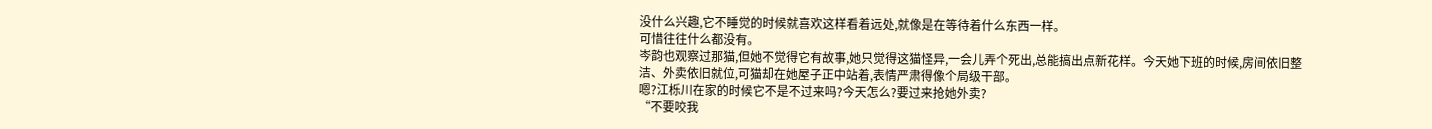没什么兴趣,它不睡觉的时候就喜欢这样看着远处,就像是在等待着什么东西一样。
可惜往往什么都没有。
岑韵也观察过那猫,但她不觉得它有故事,她只觉得这猫怪异,一会儿弄个死出,总能搞出点新花样。今天她下班的时候,房间依旧整洁、外卖依旧就位,可猫却在她屋子正中站着,表情严肃得像个局级干部。
嗯?江栎川在家的时候它不是不过来吗?今天怎么?要过来抢她外卖?
“不要咬我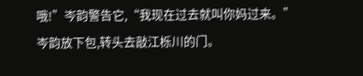哦!”岑韵警告它,“我现在过去就叫你妈过来。”
岑韵放下包,转头去敲江栎川的门。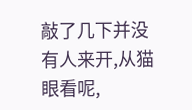敲了几下并没有人来开,从猫眼看呢,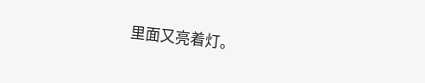里面又亮着灯。